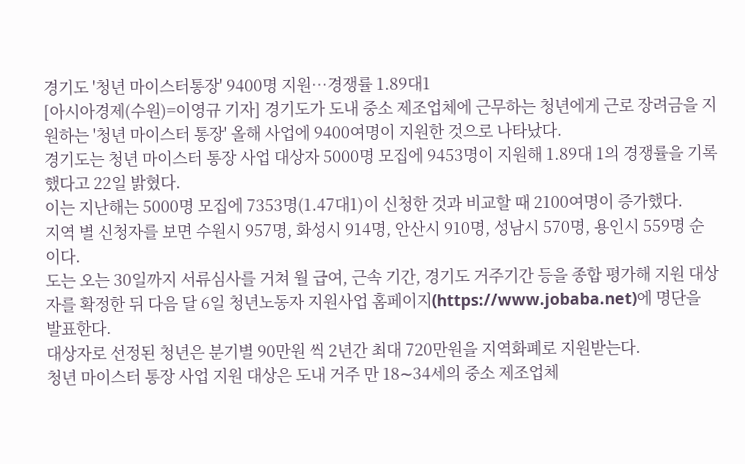경기도 '청년 마이스터통장' 9400명 지원…경쟁률 1.89대1
[아시아경제(수원)=이영규 기자] 경기도가 도내 중소 제조업체에 근무하는 청년에게 근로 장려금을 지원하는 '청년 마이스터 통장' 올해 사업에 9400여명이 지원한 것으로 나타났다.
경기도는 청년 마이스터 통장 사업 대상자 5000명 모집에 9453명이 지원해 1.89대 1의 경쟁률을 기록했다고 22일 밝혔다.
이는 지난해는 5000명 모집에 7353명(1.47대1)이 신청한 것과 비교할 때 2100여명이 증가했다.
지역 별 신청자를 보면 수원시 957명, 화성시 914명, 안산시 910명, 성남시 570명, 용인시 559명 순이다.
도는 오는 30일까지 서류심사를 거쳐 월 급여, 근속 기간, 경기도 거주기간 등을 종합 평가해 지원 대상자를 확정한 뒤 다음 달 6일 청년노동자 지원사업 홈페이지(https://www.jobaba.net)에 명단을 발표한다.
대상자로 선정된 청년은 분기별 90만원 씩 2년간 최대 720만원을 지역화폐로 지원받는다.
청년 마이스터 통장 사업 지원 대상은 도내 거주 만 18∼34세의 중소 제조업체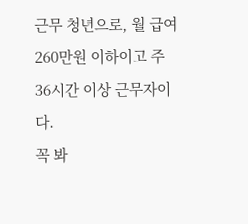근무 청년으로, 월 급여 260만원 이하이고 주 36시간 이상 근무자이다.
꼭 봐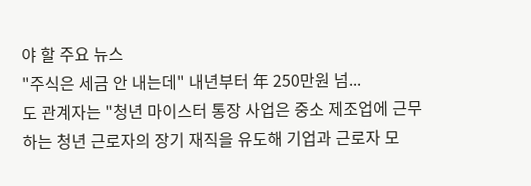야 할 주요 뉴스
"주식은 세금 안 내는데" 내년부터 年 250만원 넘...
도 관계자는 "청년 마이스터 통장 사업은 중소 제조업에 근무하는 청년 근로자의 장기 재직을 유도해 기업과 근로자 모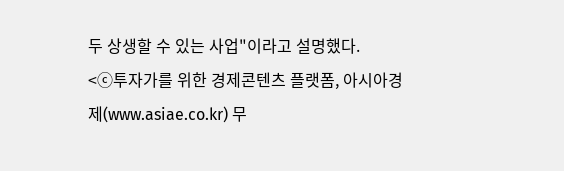두 상생할 수 있는 사업"이라고 설명했다.
<ⓒ투자가를 위한 경제콘텐츠 플랫폼, 아시아경제(www.asiae.co.kr) 무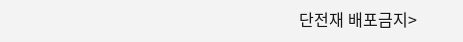단전재 배포금지>